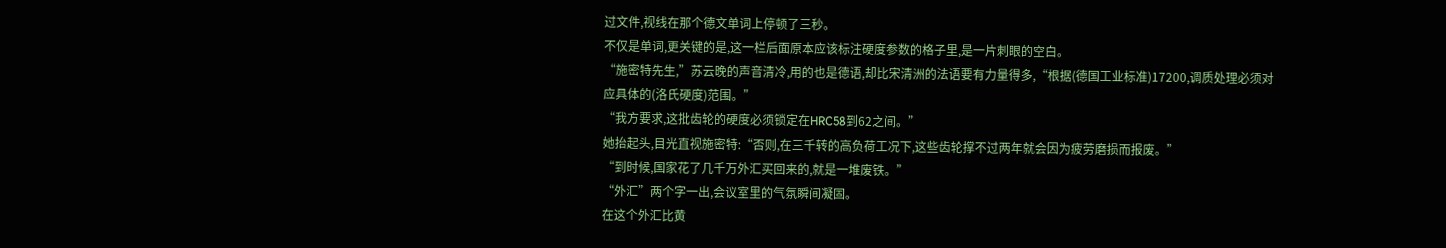过文件,视线在那个德文单词上停顿了三秒。
不仅是单词,更关键的是,这一栏后面原本应该标注硬度参数的格子里,是一片刺眼的空白。
“施密特先生,”苏云晚的声音清冷,用的也是德语,却比宋清洲的法语要有力量得多,“根据(德国工业标准)17200,调质处理必须对应具体的(洛氏硬度)范围。”
“我方要求,这批齿轮的硬度必须锁定在HRC58到62之间。”
她抬起头,目光直视施密特:“否则,在三千转的高负荷工况下,这些齿轮撑不过两年就会因为疲劳磨损而报废。”
“到时候,国家花了几千万外汇买回来的,就是一堆废铁。”
“外汇”两个字一出,会议室里的气氛瞬间凝固。
在这个外汇比黄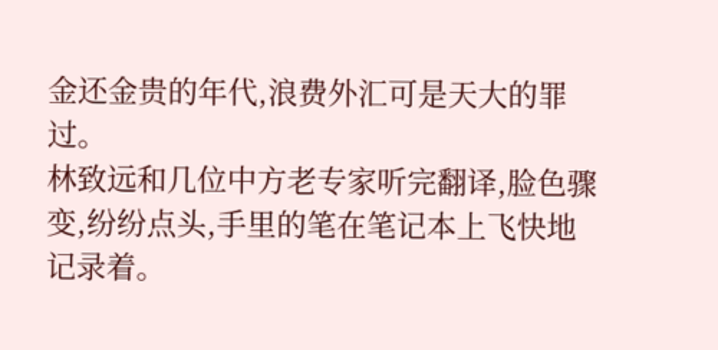金还金贵的年代,浪费外汇可是天大的罪过。
林致远和几位中方老专家听完翻译,脸色骤变,纷纷点头,手里的笔在笔记本上飞快地记录着。